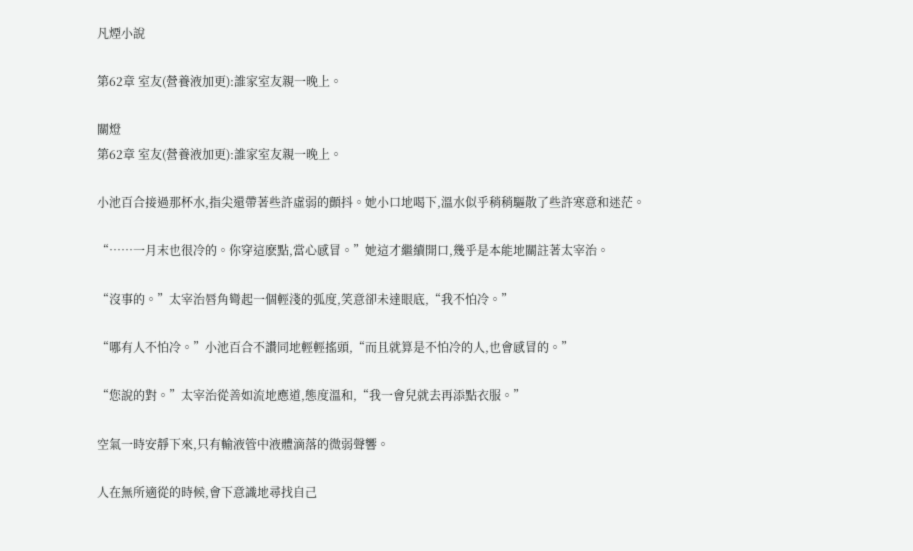凡煙小說

第62章 室友(營養液加更):誰家室友親一晚上。

關燈
第62章 室友(營養液加更):誰家室友親一晚上。

小池百合接過那杯水,指尖還帶著些許虛弱的顫抖。她小口地喝下,溫水似乎稍稍驅散了些許寒意和迷茫。

“……一月末也很冷的。你穿這麽點,當心感冒。”她這才繼續開口,幾乎是本能地關註著太宰治。

“沒事的。”太宰治唇角彎起一個輕淺的弧度,笑意卻未達眼底,“我不怕冷。”

“哪有人不怕冷。”小池百合不讚同地輕輕搖頭,“而且就算是不怕冷的人,也會感冒的。”

“您說的對。”太宰治從善如流地應道,態度溫和,“我一會兒就去再添點衣服。”

空氣一時安靜下來,只有輸液管中液體滴落的微弱聲響。

人在無所適從的時候,會下意識地尋找自己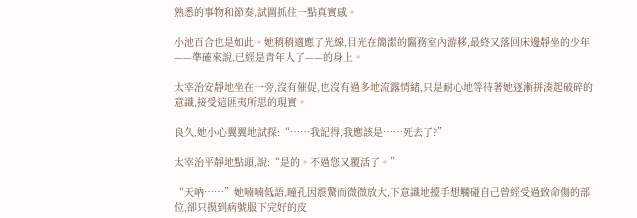熟悉的事物和節奏,試圖抓住一點真實感。

小池百合也是如此。她稍稍適應了光線,目光在簡潔的醫務室內游移,最終又落回床邊靜坐的少年——準確來說,已經是青年人了——的身上。

太宰治安靜地坐在一旁,沒有催促,也沒有過多地流露情緒,只是耐心地等待著她逐漸拼湊起破碎的意識,接受這匪夷所思的現實。

良久,她小心翼翼地試探:“……我記得,我應該是……死去了?”

太宰治平靜地點頭,說:“是的。不過您又覆活了。”

“天吶……”她喃喃低語,瞳孔因震驚而微微放大,下意識地擡手想觸碰自己曾經受過致命傷的部位,卻只摸到病號服下完好的皮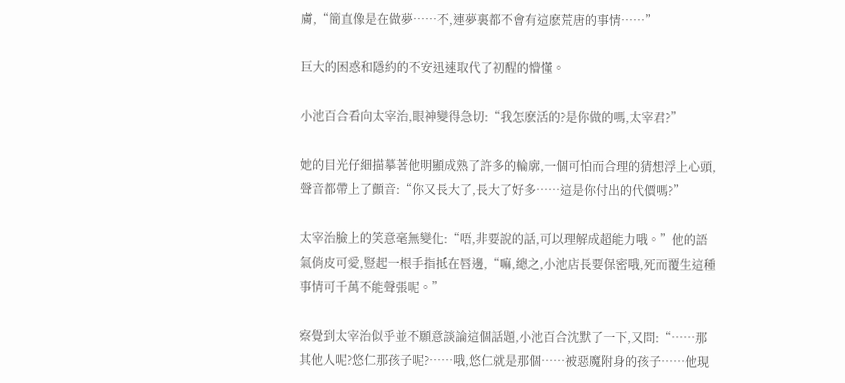膚,“簡直像是在做夢……不,連夢裏都不會有這麽荒唐的事情……”

巨大的困惑和隱約的不安迅速取代了初醒的懵懂。

小池百合看向太宰治,眼神變得急切:“我怎麽活的?是你做的嗎,太宰君?”

她的目光仔細描摹著他明顯成熟了許多的輪廓,一個可怕而合理的猜想浮上心頭,聲音都帶上了顫音:“你又長大了,長大了好多……這是你付出的代價嗎?”

太宰治臉上的笑意毫無變化:“唔,非要說的話,可以理解成超能力哦。”他的語氣俏皮可愛,豎起一根手指抵在唇邊,“嘛,總之,小池店長要保密哦,死而覆生這種事情可千萬不能聲張呢。”

察覺到太宰治似乎並不願意談論這個話題,小池百合沈默了一下,又問:“……那其他人呢?悠仁那孩子呢?……哦,悠仁就是那個……被惡魔附身的孩子……他現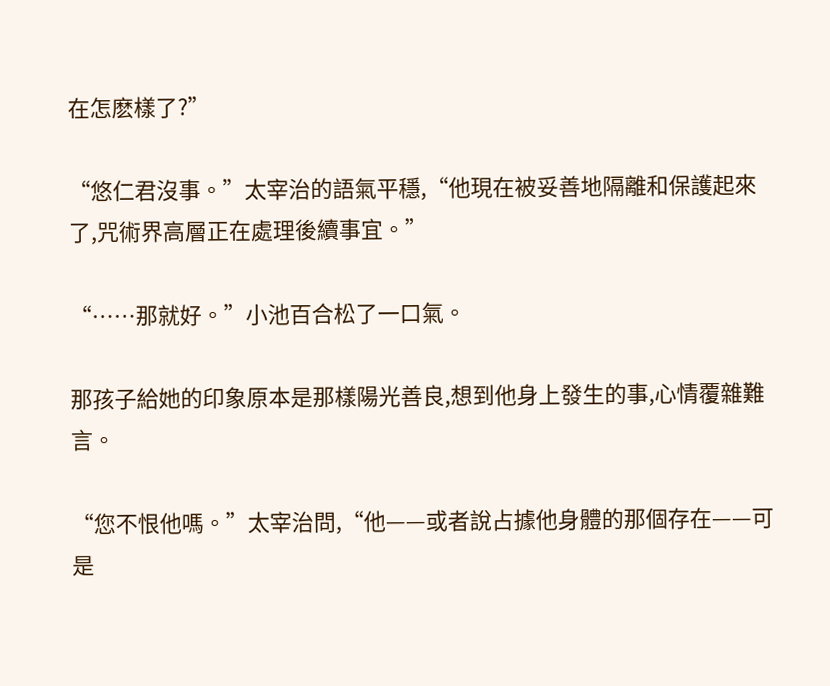在怎麽樣了?”

“悠仁君沒事。”太宰治的語氣平穩,“他現在被妥善地隔離和保護起來了,咒術界高層正在處理後續事宜。”

“……那就好。”小池百合松了一口氣。

那孩子給她的印象原本是那樣陽光善良,想到他身上發生的事,心情覆雜難言。

“您不恨他嗎。”太宰治問,“他——或者說占據他身體的那個存在——可是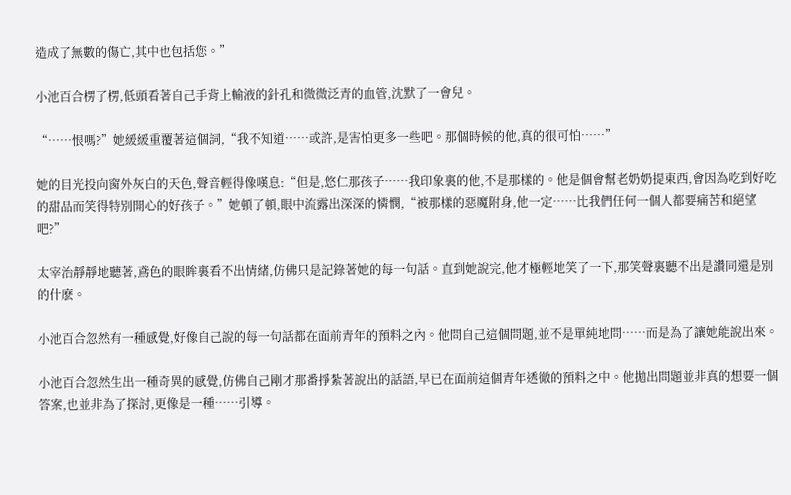造成了無數的傷亡,其中也包括您。”

小池百合楞了楞,低頭看著自己手背上輸液的針孔和微微泛青的血管,沈默了一會兒。

“……恨嗎?”她緩緩重覆著這個詞,“我不知道……或許,是害怕更多一些吧。那個時候的他,真的很可怕……”

她的目光投向窗外灰白的天色,聲音輕得像嘆息:“但是,悠仁那孩子……我印象裏的他,不是那樣的。他是個會幫老奶奶提東西,會因為吃到好吃的甜品而笑得特別開心的好孩子。”她頓了頓,眼中流露出深深的憐憫,“被那樣的惡魔附身,他一定……比我們任何一個人都要痛苦和絕望吧?”

太宰治靜靜地聽著,鳶色的眼眸裏看不出情緒,仿佛只是記錄著她的每一句話。直到她說完,他才極輕地笑了一下,那笑聲裏聽不出是讚同還是別的什麽。

小池百合忽然有一種感覺,好像自己說的每一句話都在面前青年的預料之內。他問自己這個問題,並不是單純地問……而是為了讓她能說出來。

小池百合忽然生出一種奇異的感覺,仿佛自己剛才那番掙紮著說出的話語,早已在面前這個青年透徹的預料之中。他拋出問題並非真的想要一個答案,也並非為了探討,更像是一種……引導。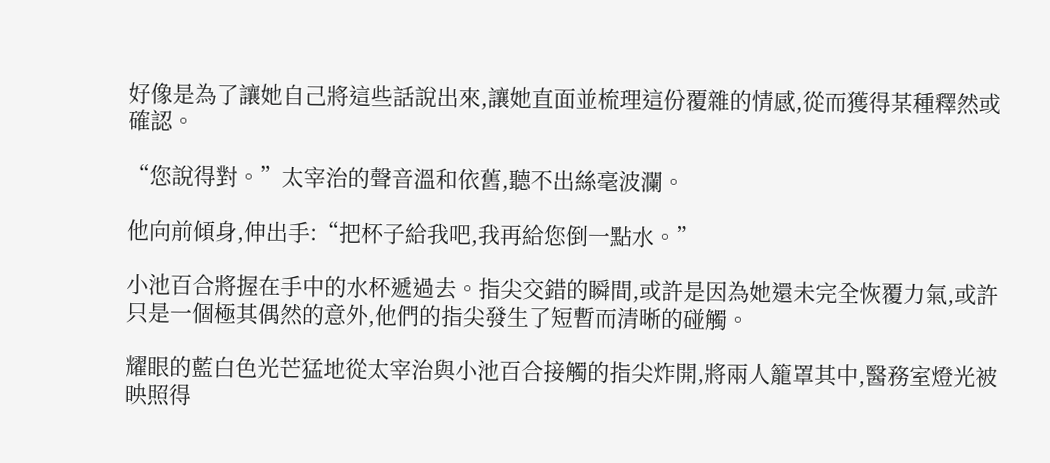好像是為了讓她自己將這些話說出來,讓她直面並梳理這份覆雜的情感,從而獲得某種釋然或確認。

“您說得對。”太宰治的聲音溫和依舊,聽不出絲毫波瀾。

他向前傾身,伸出手:“把杯子給我吧,我再給您倒一點水。”

小池百合將握在手中的水杯遞過去。指尖交錯的瞬間,或許是因為她還未完全恢覆力氣,或許只是一個極其偶然的意外,他們的指尖發生了短暫而清晰的碰觸。

耀眼的藍白色光芒猛地從太宰治與小池百合接觸的指尖炸開,將兩人籠罩其中,醫務室燈光被映照得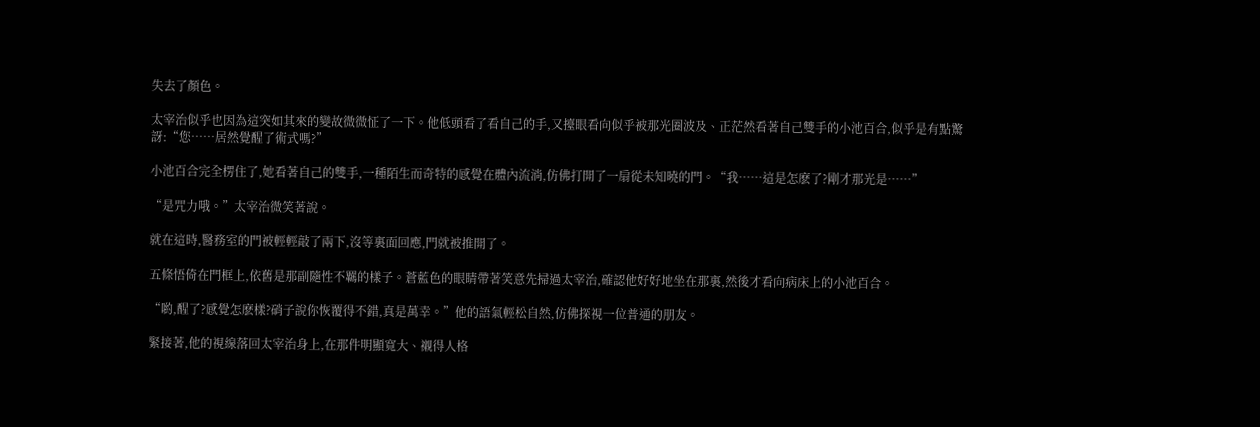失去了顏色。

太宰治似乎也因為這突如其來的變故微微怔了一下。他低頭看了看自己的手,又擡眼看向似乎被那光圈波及、正茫然看著自己雙手的小池百合,似乎是有點驚訝:“您……居然覺醒了術式嗎?”

小池百合完全楞住了,她看著自己的雙手,一種陌生而奇特的感覺在體內流淌,仿佛打開了一扇從未知曉的門。“我……這是怎麽了?剛才那光是……”

“是咒力哦。”太宰治微笑著說。

就在這時,醫務室的門被輕輕敲了兩下,沒等裏面回應,門就被推開了。

五條悟倚在門框上,依舊是那副隨性不羈的樣子。蒼藍色的眼睛帶著笑意先掃過太宰治,確認他好好地坐在那裏,然後才看向病床上的小池百合。

“喲,醒了?感覺怎麽樣?硝子說你恢覆得不錯,真是萬幸。”他的語氣輕松自然,仿佛探視一位普通的朋友。

緊接著,他的視線落回太宰治身上,在那件明顯寬大、襯得人格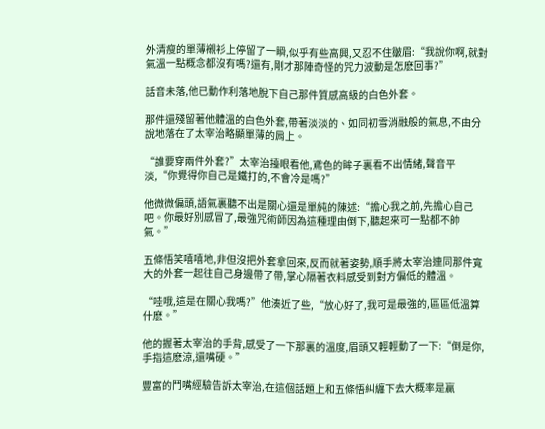外清瘦的單薄襯衫上停留了一瞬,似乎有些高興,又忍不住皺眉:“我說你啊,就對氣溫一點概念都沒有嗎?還有,剛才那陣奇怪的咒力波動是怎麽回事?”

話音未落,他已動作利落地脫下自己那件質感高級的白色外套。

那件還殘留著他體溫的白色外套,帶著淡淡的、如同初雪消融般的氣息,不由分說地落在了太宰治略顯單薄的肩上。

“誰要穿兩件外套?”太宰治擡眼看他,鳶色的眸子裏看不出情緒,聲音平淡,“你覺得你自己是鐵打的,不會冷是嗎?”

他微微偏頭,語氣裏聽不出是關心還是單純的陳述:“擔心我之前,先擔心自己吧。你最好別感冒了,最強咒術師因為這種理由倒下,聽起來可一點都不帥氣。”

五條悟笑嘻嘻地,非但沒把外套拿回來,反而就著姿勢,順手將太宰治連同那件寬大的外套一起往自己身邊帶了帶,掌心隔著衣料感受到對方偏低的體溫。

“哇哦,這是在關心我嗎?”他湊近了些,“放心好了,我可是最強的,區區低溫算什麽。”

他的握著太宰治的手背,感受了一下那裏的溫度,眉頭又輕輕動了一下:“倒是你,手指這麽涼,還嘴硬。”

豐富的鬥嘴經驗告訴太宰治,在這個話題上和五條悟糾纏下去大概率是贏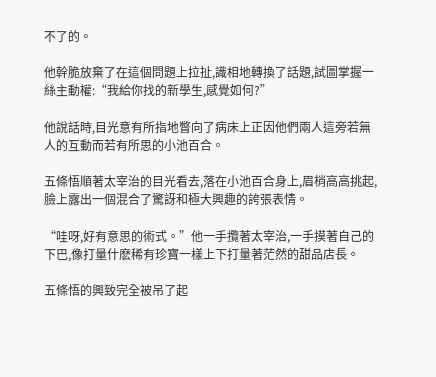不了的。

他幹脆放棄了在這個問題上拉扯,識相地轉換了話題,試圖掌握一絲主動權:“我給你找的新學生,感覺如何?”

他說話時,目光意有所指地瞥向了病床上正因他們兩人這旁若無人的互動而若有所思的小池百合。

五條悟順著太宰治的目光看去,落在小池百合身上,眉梢高高挑起,臉上露出一個混合了驚訝和極大興趣的誇張表情。

“哇呀,好有意思的術式。”他一手攬著太宰治,一手摸著自己的下巴,像打量什麽稀有珍寶一樣上下打量著茫然的甜品店長。

五條悟的興致完全被吊了起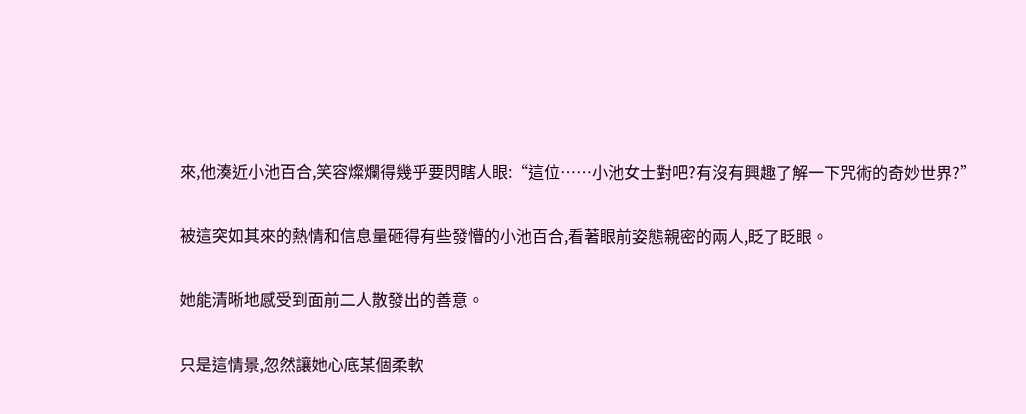來,他湊近小池百合,笑容燦爛得幾乎要閃瞎人眼:“這位……小池女士對吧?有沒有興趣了解一下咒術的奇妙世界?”

被這突如其來的熱情和信息量砸得有些發懵的小池百合,看著眼前姿態親密的兩人,眨了眨眼。

她能清晰地感受到面前二人散發出的善意。

只是這情景,忽然讓她心底某個柔軟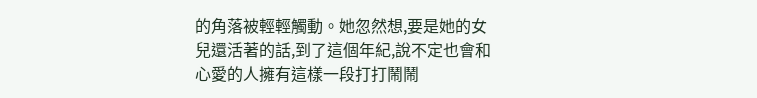的角落被輕輕觸動。她忽然想,要是她的女兒還活著的話,到了這個年紀,說不定也會和心愛的人擁有這樣一段打打鬧鬧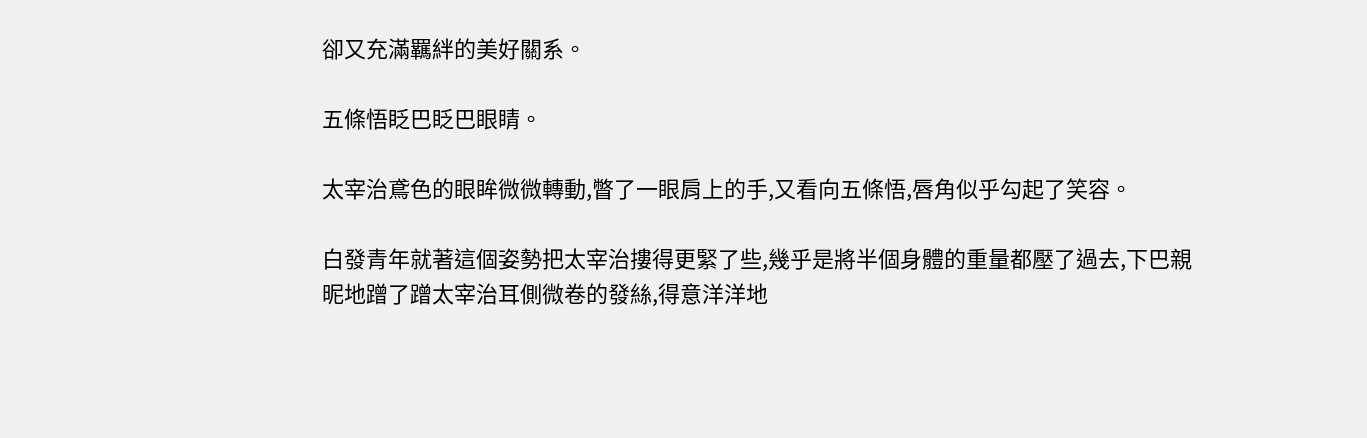卻又充滿羈絆的美好關系。

五條悟眨巴眨巴眼睛。

太宰治鳶色的眼眸微微轉動,瞥了一眼肩上的手,又看向五條悟,唇角似乎勾起了笑容。

白發青年就著這個姿勢把太宰治摟得更緊了些,幾乎是將半個身體的重量都壓了過去,下巴親昵地蹭了蹭太宰治耳側微卷的發絲,得意洋洋地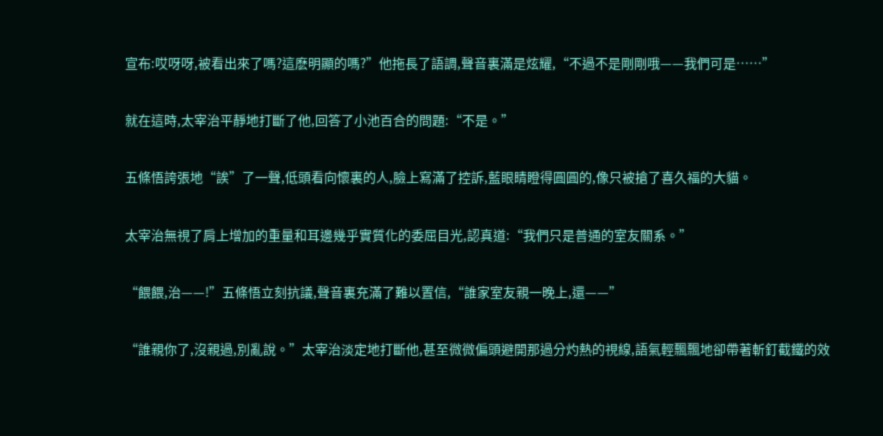宣布:哎呀呀,被看出來了嗎?這麽明顯的嗎?”他拖長了語調,聲音裏滿是炫耀,“不過不是剛剛哦——我們可是……”

就在這時,太宰治平靜地打斷了他,回答了小池百合的問題:“不是。”

五條悟誇張地“誒”了一聲,低頭看向懷裏的人,臉上寫滿了控訴,藍眼睛瞪得圓圓的,像只被搶了喜久福的大貓。

太宰治無視了肩上增加的重量和耳邊幾乎實質化的委屈目光,認真道:“我們只是普通的室友關系。”

“餵餵,治——!”五條悟立刻抗議,聲音裏充滿了難以置信,“誰家室友親一晚上,還——”

“誰親你了,沒親過,別亂說。”太宰治淡定地打斷他,甚至微微偏頭避開那過分灼熱的視線,語氣輕飄飄地卻帶著斬釘截鐵的效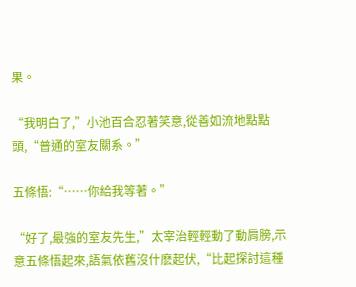果。

“我明白了,”小池百合忍著笑意,從善如流地點點頭,“普通的室友關系。”

五條悟:“……你給我等著。”

“好了,最強的室友先生,”太宰治輕輕動了動肩膀,示意五條悟起來,語氣依舊沒什麽起伏,“比起探討這種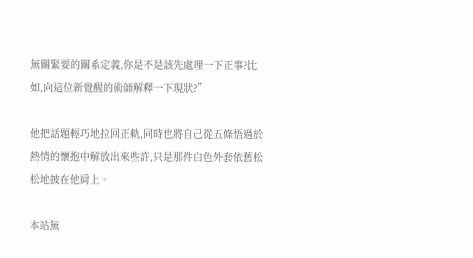無關緊要的關系定義,你是不是該先處理一下正事?比如,向這位新覺醒的術師解釋一下現狀?”

他把話題輕巧地拉回正軌,同時也將自己從五條悟過於熱情的懷抱中解放出來些許,只是那件白色外套依舊松松地披在他肩上。

本站無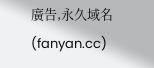廣告,永久域名(fanyan.cc)